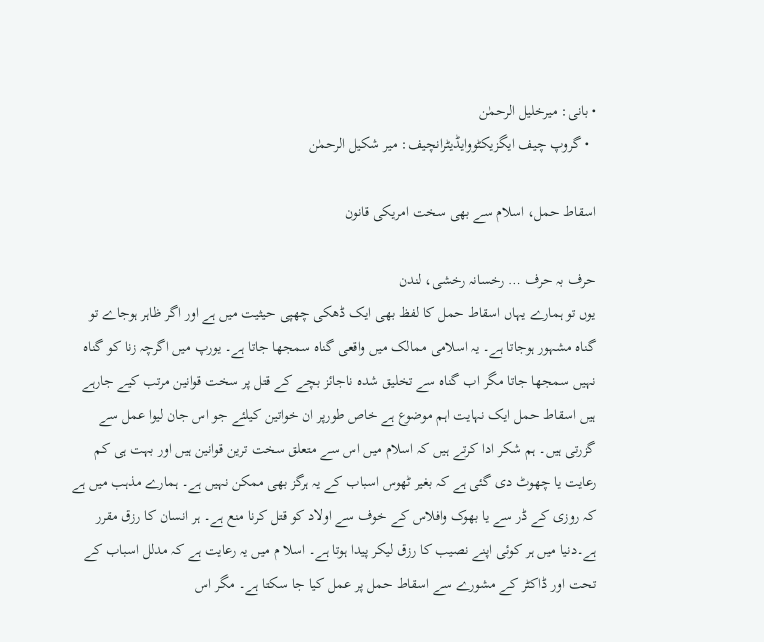• بانی: میرخلیل الرحمٰن
  • گروپ چیف ایگزیکٹووایڈیٹرانچیف: میر شکیل الرحمٰن

اسقاط حمل، اسلام سے بھی سخت امریکی قانون

حرف بہ حرف … رخسانہ رخشی، لندن
یوں تو ہمارے یہاں اسقاط حمل کا لفظ بھی ایک ڈھکی چھپی حیثیت میں ہے اور اگر ظاہر ہوجاے تو گناہ مشہور ہوجاتا ہے۔ یہ اسلامی ممالک میں واقعی گناہ سمجھا جاتا ہے۔ یورپ میں اگرچہ زنا کو گناہ نہیں سمجھا جاتا مگر اب گناہ سے تخلیق شدہ ناجائز بچے کے قتل پر سخت قوانین مرتب کیے جارہے ہیں اسقاط حمل ایک نہایت اہم موضوع ہے خاص طورپر ان خواتین کیلئے جو اس جان لیوا عمل سے گزرتی ہیں۔ ہم شکر ادا کرتے ہیں کہ اسلام میں اس سے متعلق سخت ترین قوانین ہیں اور بہت ہی کم رعایت یا چھوٹ دی گئی ہے کہ بغیر ٹھوس اسباب کے یہ ہرگز بھی ممکن نہیں ہے۔ ہمارے مذہب میں ہے کہ روزی کے ڈر سے یا بھوک وافلاس کے خوف سے اولاد کو قتل کرنا منع ہے۔ ہر انسان کا رزق مقرر ہے۔دنیا میں ہر کوئی اپنے نصیب کا رزق لیکر پیدا ہوتا ہے۔ اسلا م میں یہ رعایت ہے کہ مدلل اسباب کے تحت اور ڈاکٹر کے مشورے سے اسقاط حمل پر عمل کیا جا سکتا ہے۔ مگر اس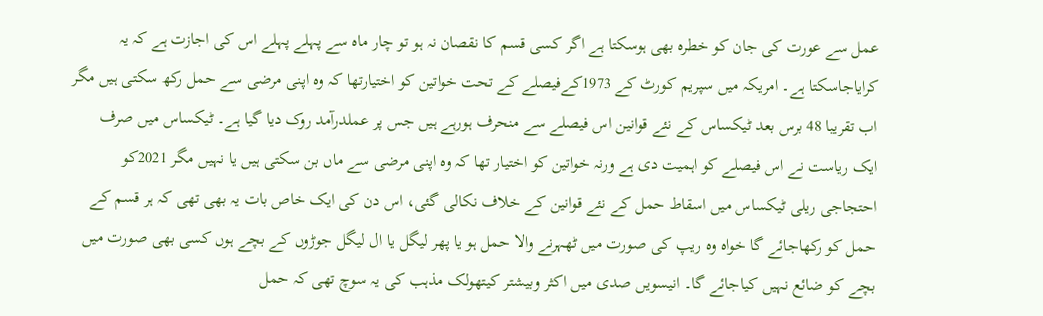عمل سے عورت کی جان کو خطرہ بھی ہوسکتا ہے اگر کسی قسم کا نقصان نہ ہو تو چار ماہ سے پہلے پہلے اس کی اجازت ہے کہ یہ کرایاجاسکتا ہے۔ امریکہ میں سپریم کورٹ کے 1973کےفیصلے کے تحت خواتین کو اختیارتھا کہ وہ اپنی مرضی سے حمل رکھ سکتی ہیں مگر اب تقریبا 48 برس بعد ٹیکساس کے نئے قوانین اس فیصلے سے منحرف ہورہے ہیں جس پر عملدرآمد روک دیا گیا ہے۔ ٹیکساس میں صرف ایک ریاست نے اس فیصلے کو اہمیت دی ہے ورنہ خواتین کو اختیار تھا کہ وہ اپنی مرضی سے ماں بن سکتی ہیں یا نہیں مگر 2021کو احتجاجی ریلی ٹیکساس میں اسقاط حمل کے نئے قوانین کے خلاف نکالی گئی، اس دن کی ایک خاص بات یہ بھی تھی کہ ہر قسم کے حمل کو رکھاجائے گا خواہ وہ ریپ کی صورت میں ٹھہرنے والا حمل ہو یا پھر لیگل یا ال لیگل جوڑوں کے بچے ہوں کسی بھی صورت میں بچے کو ضائع نہیں کیاجائے گا۔ انیسویں صدی میں اکثر وبیشتر کیتھولک مذہب کی یہ سوچ تھی کہ حمل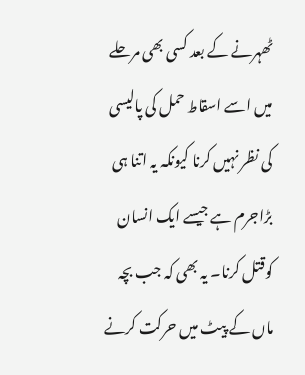ٹھہرنے کے بعد کسی بھی مرحلے میں اسے اسقاط حمل کی پالیسی کی نظر نہیں کرنا کیونکہ یہ اتنا ہی بڑاجرم ہے جیسے ایک انسان کوقتل کرنا۔ یہ بھی کہ جب بچہ ماں کے پیٹ میں حرکت کرنے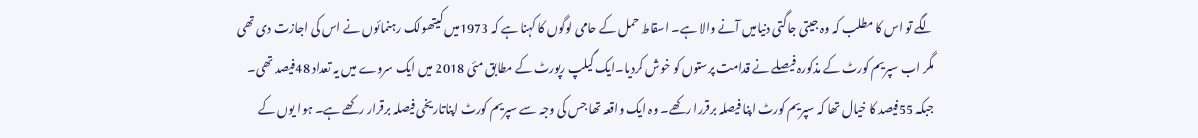لگے تو اس کا مطلب کہ وہ جیتی جاگتی دنیامیں آنے والا ہے۔ اسقاط حمل کے حامی لوگوں کا کہنا ہے کہ 1973میں کیتھولک رہنمائوں نے اس کی اجازت دی تھی مگر اب سپریم کورٹ کے مذکورہ فیصلے نے قدامت پرستوں کو خوش کردیا۔ایک گیلپ رپورٹ کے مطابق مئی 2018 میں ایک سروے میں یہ تعداد 48فیصد تھی۔ جبکہ 55فیصد کا خیال تھا کہ سپریم کورٹ اپنا فیصلہ برقررا رکھے۔ وہ ایک واقعہ تھا جس کی وجہ سے سپریم کورٹ اپناتاریخی فیصلہ برقرار رکھے ہے۔ ہوا یوں کے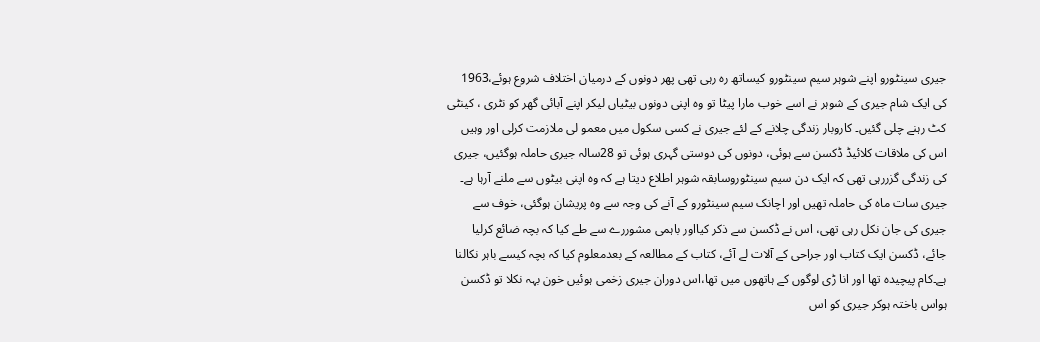جیری سینٹورو اپنے شوہر سیم سینٹورو کیساتھ رہ رہی تھی پھر دونوں کے درمیان اختلاف شروع ہوئے،1963 کی ایک شام جیری کے شوہر نے اسے خوب مارا پیٹا تو وہ اپنی دونوں بیٹیاں لیکر اپنے آبائی گھر کو نٹری ، کینٹی کٹ رہنے چلی گئیں۔ کاروبار زندگی چلانے کے لئے جیری نے کسی سکول میں معمو لی ملازمت کرلی اور وہیں اس کی ملاقات کلائیڈ ڈکسن سے ہوئی، دونوں کی دوستی گہری ہوئی تو 28سالہ جیری حاملہ ہوگئیں، جیری کی زندگی گزررہی تھی کہ ایک دن سیم سینٹوروسابقہ شوہر اطلاع دیتا ہے کہ وہ اپنی بیٹوں سے ملنے آرہا ہے۔ جیری سات ماہ کی حاملہ تھیں اور اچانک سیم سینٹورو کے آنے کی وجہ سے وہ پریشان ہوگئی، خوف سے جیری کی جان نکل رہی تھی، اس نے ڈکسن سے ذکر کیااور باہمی مشوررے سے طے کیا کہ بچہ ضائع کرلیا جائے، ڈکسن ایک کتاب اور جراحی کے آلات لے آئے، کتاب کے مطالعہ کے بعدمعلوم کیا کہ بچہ کیسے باہر نکالنا ہے۔کام پیچیدہ تھا اور انا ڑی لوگوں کے ہاتھوں میں تھا،اس دوران جیری زخمی ہوئیں خون بہہ نکلا تو ڈکسن ہواس باختہ ہوکر جیری کو اس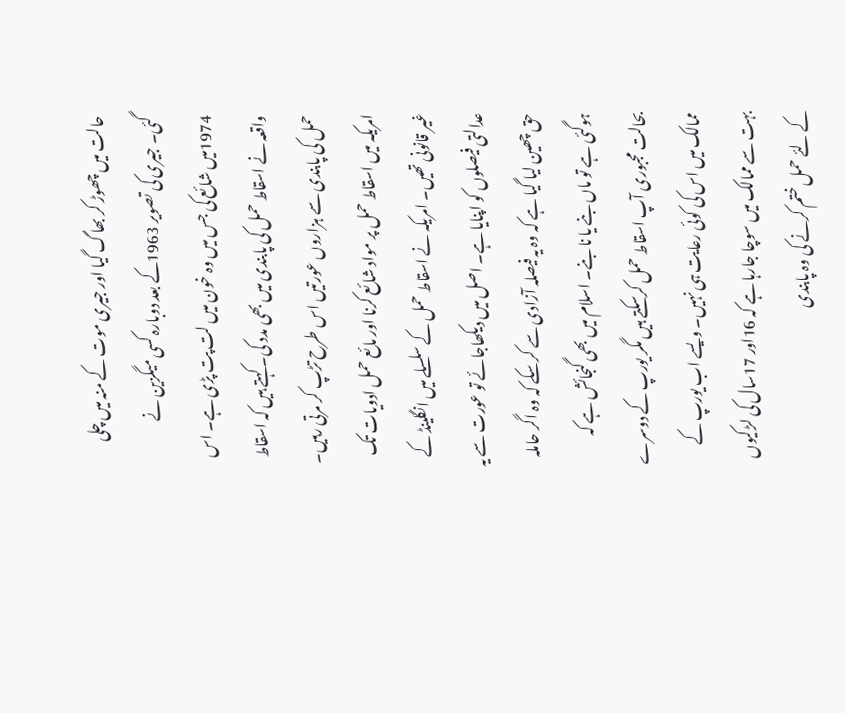حالت میں چھوڑ کر بھاگ گیا اور جیری موت کے منہ میں چلی گئی۔ جیری کی تصویر 1963کے بعد دوبارہ کسی میگزین نے 1974میں شائع کی جس میں وہ خون میں لت پت پڑی ہے۔ اس واقعہ نے اسقاط حمل کی پابندی میں بھی مدد کی۔ کہتے ہیں کہ اسقاط حمل کی پابندی سے ہزاروں عورتیں اس طرح تڑپ کر مرتی رہیں۔ امریکہ میں اسقاط حمل پر مواد شائع کرنا اور مائع حمل ادویات تک غیر قانونی تھیں۔ امریکہ نے اسقاط حمل کے سلسلے میں انگلینڈ کے عدالتی فیصلوں کو اپنایا ہے۔ اصل میں دیکھاجائے تو عورت سے یہ حق چھین لیا گیا ہے کہ وہ یہ فیصلہ آزادی سے کرسکے کہ وہ اگر حاملہ ہوگئی ہے تو ماں بنے یا نا بنے۔ اسلام میں بھی گنجائش ہے کہ بحالت مجبوری آپ اسقاط حمل کرسکتے ہیں مگر یورپ کے دوسرے ممالک میں اس کی کوئی رعایت ہی نہیں۔ ویسے اب یورپ کے بہت سے ممالک میں سوچا جارہا ہے کہ 16اور 17سال کی لڑکیوں کے لئے حمل ختم کرنے کی وہ پابندی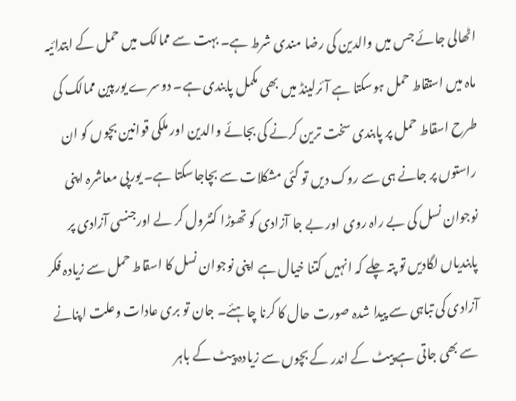اٹھالی جائے جس میں والدین کی رضا مندی شرط ہے۔ بہت سے ممالک میں حمل کے ابتدائیہ ماہ میں استقاط حمل ہوسکتا ہے آئرلینڈ میں بھی مکمل پابندی ہے۔ دوسرے یورپین ممالک کی طرح اسقاط حمل پر پابندی سخت ترین کرنے کی بجائے والدین اور ملکی قوانین بچوں کو ان راستوں پر جانے ہی سے روک دیں تو کئی مشکلات سے بچاجاسکتا ہے۔ یورپی معاشرہ اپنی نوجوان نسل کی بے راہ روی اور بے جا آزادی کو تھوڑا کنٹرول کر لے اورجنسی آزادی پر پابندیاں لگادیں تو پتہ چلے کہ انہیں کتنا خیال ہے اپنی نوجوان نسل کا اسقاط حمل سے زیادہ فکر آزادی کی تباہی سے پیدا شدہ صورت حال کا کرنا چاہئے۔ جان تو بری عادات وعلت اپنانے سے بھی جاتی ہے پیٹ کے اندر کے بچوں سے زیادہ پیٹ کے باہر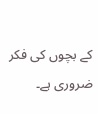کے بچوں کی فکر ضروری ہے۔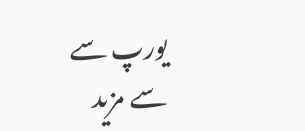یورپ سے سے مزید